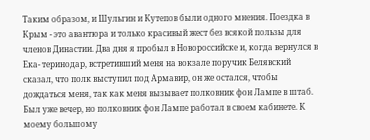Таким образом, и Шульгин и Кутепов были одного мнения. Поездка в Крым - это авантюра и только красивый жест без всякой пользы для членов Династии. Два дня я пробыл в Новороссийске и, когда вернулся в Ека- теринодар, встретивший меня на вокзале поручик Белявский сказал, что полк выступил под Армавир, он же остался, чтобы дождаться меня, так как меня вызывает полковник фон Лампе в штаб. Был уже вечер, но полковник фон Лампе работал в своем кабинете. К моему большому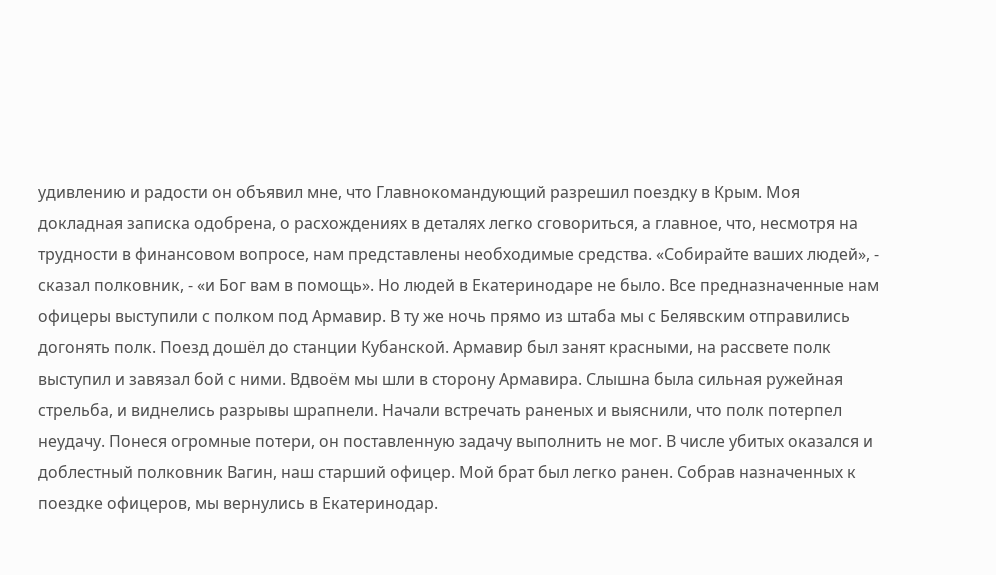удивлению и радости он объявил мне, что Главнокомандующий разрешил поездку в Крым. Моя докладная записка одобрена, о расхождениях в деталях легко сговориться, а главное, что, несмотря на трудности в финансовом вопросе, нам представлены необходимые средства. «Собирайте ваших людей», - сказал полковник, - «и Бог вам в помощь». Но людей в Екатеринодаре не было. Все предназначенные нам офицеры выступили с полком под Армавир. В ту же ночь прямо из штаба мы с Белявским отправились догонять полк. Поезд дошёл до станции Кубанской. Армавир был занят красными, на рассвете полк выступил и завязал бой с ними. Вдвоём мы шли в сторону Армавира. Слышна была сильная ружейная стрельба, и виднелись разрывы шрапнели. Начали встречать раненых и выяснили, что полк потерпел неудачу. Понеся огромные потери, он поставленную задачу выполнить не мог. В числе убитых оказался и доблестный полковник Вагин, наш старший офицер. Мой брат был легко ранен. Собрав назначенных к поездке офицеров, мы вернулись в Екатеринодар.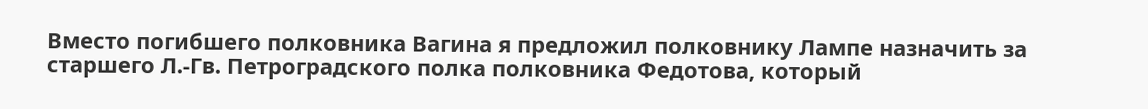Вместо погибшего полковника Вагина я предложил полковнику Лампе назначить за старшего Л.-Гв. Петроградского полка полковника Федотова, который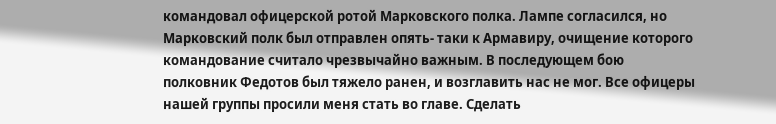командовал офицерской ротой Марковского полка. Лампе согласился, но Марковский полк был отправлен опять- таки к Армавиру, очищение которого командование считало чрезвычайно важным. В последующем бою полковник Федотов был тяжело ранен, и возглавить нас не мог. Все офицеры нашей группы просили меня стать во главе. Сделать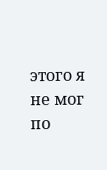этого я не мог по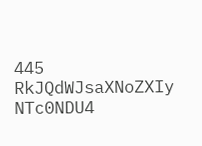445
RkJQdWJsaXNoZXIy NTc0NDU4